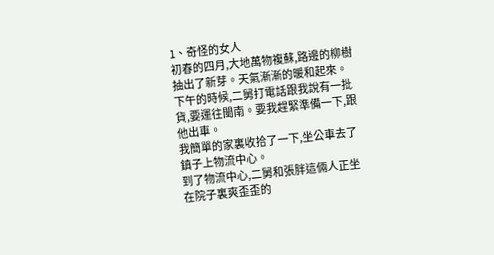1、奇怪的女人
初春的四月,大地萬物複蘇,路邊的柳樹抽出了新芽。天氣漸漸的暖和起來。
下午的時候,二舅打電話跟我說有一批貨,要運往閩南。要我趕緊準備一下,跟他出車。
我簡單的家裏收拾了一下,坐公車去了鎮子上物流中心。
到了物流中心,二舅和張胖這倆人正坐在院子裏爽歪歪的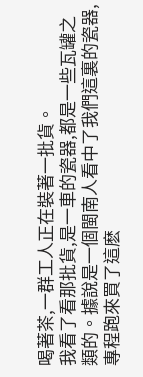喝著茶,一群工人正在裝著一批貨。
我看了看那批貨,是一車的瓷器,都是一些瓦罐之類的。據說是一個閩南人看中了我們這裏的瓷器,專程跑來買了這麽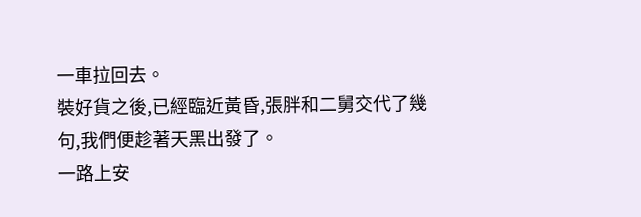一車拉回去。
裝好貨之後,已經臨近黃昏,張胖和二舅交代了幾句,我們便趁著天黑出發了。
一路上安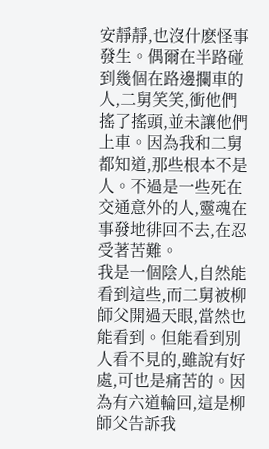安靜靜,也沒什麽怪事發生。偶爾在半路碰到幾個在路邊攔車的人,二舅笑笑,衝他們搖了搖頭,並未讓他們上車。因為我和二舅都知道,那些根本不是人。不過是一些死在交通意外的人,靈魂在事發地徘回不去,在忍受著苦難。
我是一個陰人,自然能看到這些,而二舅被柳師父開過天眼,當然也能看到。但能看到別人看不見的,雖說有好處,可也是痛苦的。因為有六道輪回,這是柳師父告訴我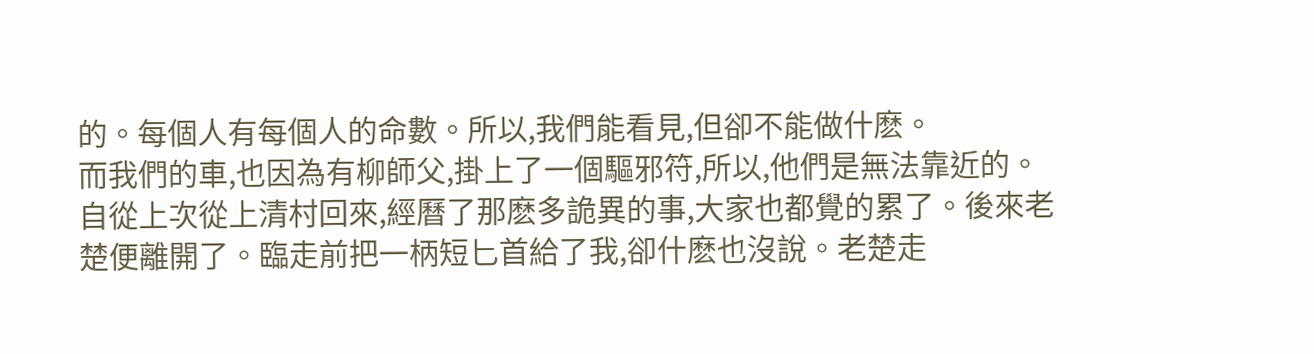的。每個人有每個人的命數。所以,我們能看見,但卻不能做什麽。
而我們的車,也因為有柳師父,掛上了一個驅邪符,所以,他們是無法靠近的。
自從上次從上清村回來,經曆了那麽多詭異的事,大家也都覺的累了。後來老楚便離開了。臨走前把一柄短匕首給了我,卻什麽也沒說。老楚走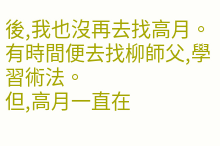後,我也沒再去找高月。有時間便去找柳師父,學習術法。
但,高月一直在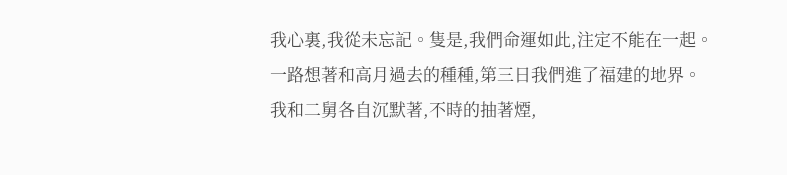我心裏,我從未忘記。隻是,我們命運如此,注定不能在一起。
一路想著和高月過去的種種,第三日我們進了福建的地界。
我和二舅各自沉默著,不時的抽著煙,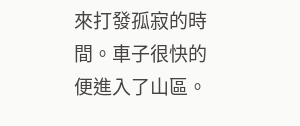來打發孤寂的時間。車子很快的便進入了山區。